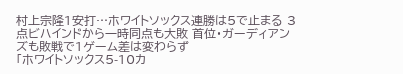村上宗隆1安打…ホワイトソックス連勝は5で止まる 3点ビハインドから一時同点も大敗 首位・ガーディアンズも敗戦で1ゲーム差は変わらず
「ホワイトソックス5-10カ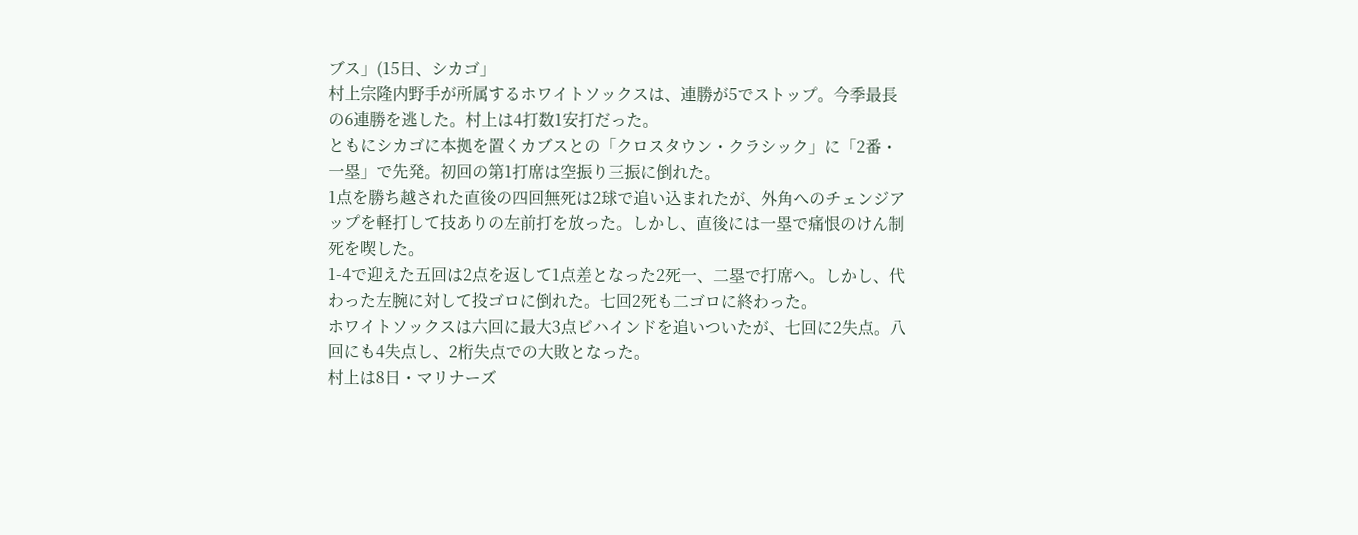ブス」(15日、シカゴ」
村上宗隆内野手が所属するホワイトソックスは、連勝が5でストップ。今季最長の6連勝を逃した。村上は4打数1安打だった。
ともにシカゴに本拠を置くカブスとの「クロスタウン・クラシック」に「2番・一塁」で先発。初回の第1打席は空振り三振に倒れた。
1点を勝ち越された直後の四回無死は2球で追い込まれたが、外角へのチェンジアップを軽打して技ありの左前打を放った。しかし、直後には一塁で痛恨のけん制死を喫した。
1-4で迎えた五回は2点を返して1点差となった2死一、二塁で打席へ。しかし、代わった左腕に対して投ゴロに倒れた。七回2死も二ゴロに終わった。
ホワイトソックスは六回に最大3点ビハインドを追いついたが、七回に2失点。八回にも4失点し、2桁失点での大敗となった。
村上は8日・マリナーズ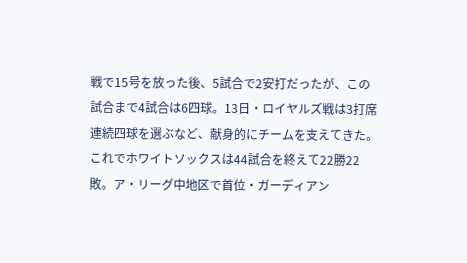戦で15号を放った後、5試合で2安打だったが、この試合まで4試合は6四球。13日・ロイヤルズ戦は3打席連続四球を選ぶなど、献身的にチームを支えてきた。
これでホワイトソックスは44試合を終えて22勝22敗。ア・リーグ中地区で首位・ガーディアン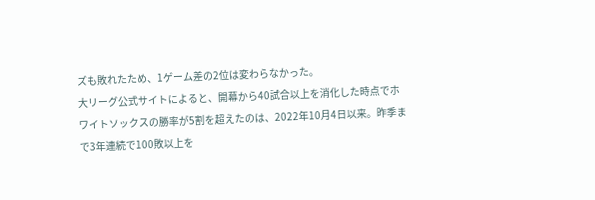ズも敗れたため、1ゲーム差の2位は変わらなかった。
大リーグ公式サイトによると、開幕から40試合以上を消化した時点でホワイトソックスの勝率が5割を超えたのは、2022年10月4日以来。昨季まで3年連続で100敗以上を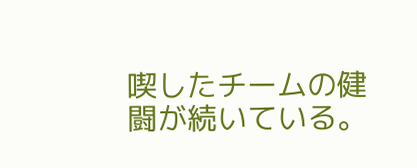喫したチームの健闘が続いている。